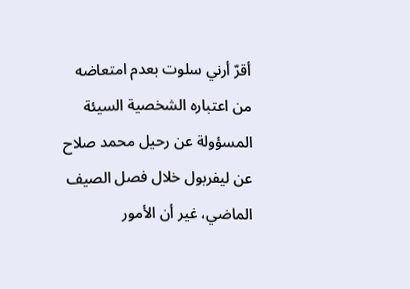أقرّ أرني سلوت بعدم امتعاضه من اعتباره الشخصية السيئة المسؤولة عن رحيل محمد صلاح عن ليفربول خلال فصل الصيف الماضي، غير أن الأمور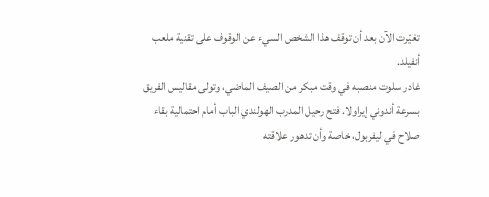تغيّرت الآن بعد أن توقف هذا الشخص السيء عن الوقوف على تقنية ملعب أنفيلد.
غادر سلوت منصبه في وقت مبكر من الصيف الماضي، وتولى مقاليس الفريق بسرعة أندوني إيراولا. فتح رحيل المدرب الهولندي الباب أمام احتمالية بقاء صلاح في ليفربول، خاصة وأن تدهور علاقته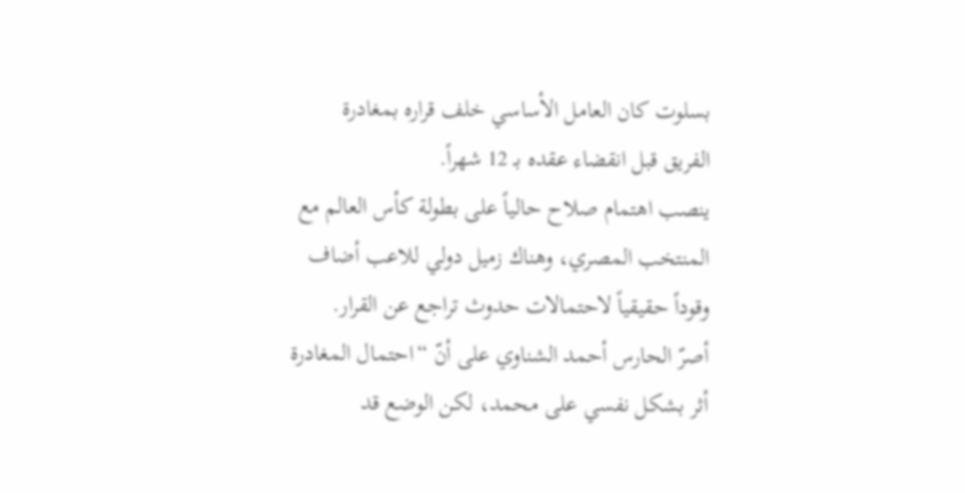بسلوت كان العامل الأساسي خلف قراره بمغادرة الفريق قبل انقضاء عقده بـ 12 شهراً.
ينصب اهتمام صلاح حالياً على بطولة كأس العالم مع المنتخب المصري، وهناك زميل دولي للاعب أضاف وقوداً حقيقياً لاحتمالات حدوث تراجع عن القرار.
أصرّ الحارس أحمد الشناوي على أنّ “احتمال المغادرة أثر بشكل نفسي على محمد، لكن الوضع قد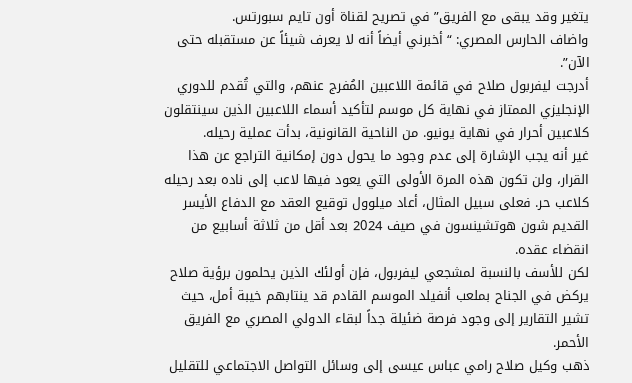يتغير وقد يبقى مع الفريق” في تصريح لقناة أون تايم سبورتس.
واضاف الحارس المصري: “أخبرني أيضاً أنه لا يعرف شيئاً عن مستقبله حتى الآن”.
أدرجت ليفربول صلاح في قائمة اللاعبين المُفرج عنهم، والتي تُقدم للدوري الإنجليزي الممتاز في نهاية كل موسم لتأكيد أسماء اللاعبين الذين سينتقلون كلاعبين أحرار في نهاية يونيو. من الناحية القانونية، بدأت عملية رحيله.
غير أنه يجب الإشارة إلى عدم وجود ما يحول دون إمكانية التراجع عن هذا القرار، ولن تكون هذه المرة الأولى التي يعود فيها لاعب إلى ناده بعد رحيله كلاعب حر. فعلى سبيل المثال، أعاد ميلوول توقيع العقد مع الدفاع الأيسر القديم شون هوتشينسون في صيف 2024 بعد أقل من ثلاثة أسابيع من انقضاء عقده.
لكن للأسف بالنسبة لمشجعي ليفربول، فإن أولئك الذين يحلمون برؤية صلاح يركض في الجناح بملعب أنفيلد الموسم القادم قد ينتابهم خيبة أمل، حيث تشير التقارير إلى وجود فرصة ضئيلة جداً لبقاء الدولي المصري مع الفريق الأحمر.
ذهب وكيل صلاح رامي عباس عيسى إلى وسائل التواصل الاجتماعي للتقليل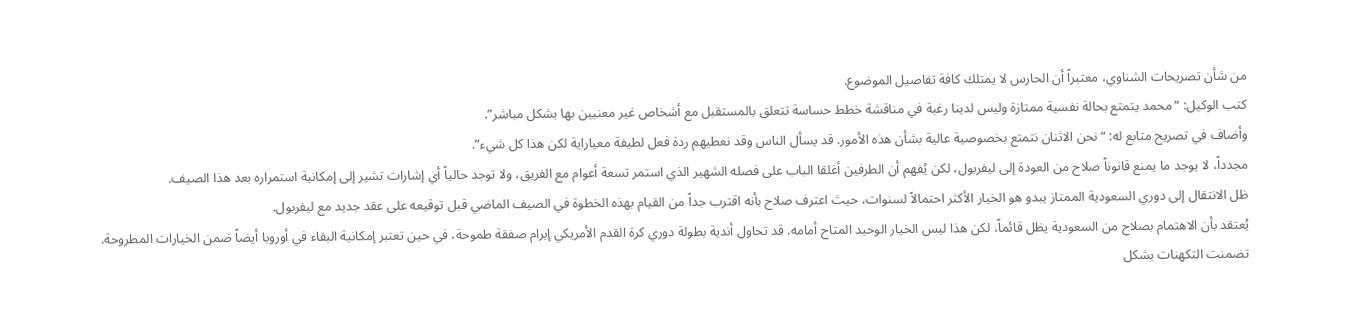من شأن تصريحات الشناوي، معتبراً أن الحارس لا يمتلك كافة تفاصيل الموضوع.
كتب الوكيل: “محمد يتمتع بحالة نفسية ممتازة وليس لدينا رغبة في مناقشة خطط حساسة تتعلق بالمستقبل مع أشخاص غير معنيين بها بشكل مباشر”.
وأضاف في تصريح متابع له: “نحن الاثنان نتمتع بخصوصية عالية بشأن هذه الأمور. قد يسأل الناس وقد نعطيهم ردة فعل لطيفة معياراية لكن هذا كل شيء”.
مجدداً، لا يوجد ما يمنع قانوناً صلاح من العودة إلى ليفربول، لكن يُفهم أن الطرفين أغلقا الباب على فصله الشهير الذي استمر تسعة أعوام مع الفريق، ولا توجد حالياً أي إشارات تشير إلى إمكانية استمراره بعد هذا الصيف.
ظل الانتقال إلى دوري السعودية الممتاز يبدو هو الخيار الأكثر احتمالاً لسنوات، حيث اعترف صلاح بأنه اقترب جداً من القيام بهذه الخطوة في الصيف الماضي قبل توقيعه على عقد جديد مع ليفربول.
يُعتقد بأن الاهتمام بصلاح من السعودية يظل قائماً، لكن هذا ليس الخيار الوحيد المتاح أمامه. قد تحاول أندية بطولة دوري كرة القدم الأمريكي إبرام صفقة طموحة، في حين تعتبر إمكانية البقاء في أوروبا أيضاً ضمن الخيارات المطروحة.
تضمنت التكهنات بشكل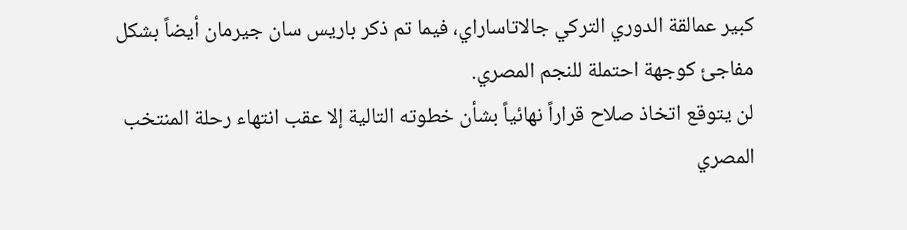كبير عمالقة الدوري التركي جالاتاساراي، فيما تم ذكر باريس سان جيرمان أيضاً بشكل مفاجئ كوجهة احتملة للنجم المصري.
لن يتوقع اتخاذ صلاح قراراً نهائياً بشأن خطوته التالية إلا عقب انتهاء رحلة المنتخب المصري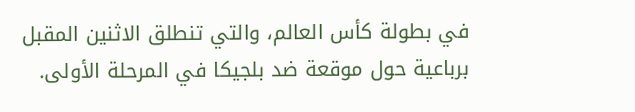في بطولة كأس العالم، والتي تنطلق الاثنين المقبل برباعية حول موقعة ضد بلجيكا في المرحلة الأولى.